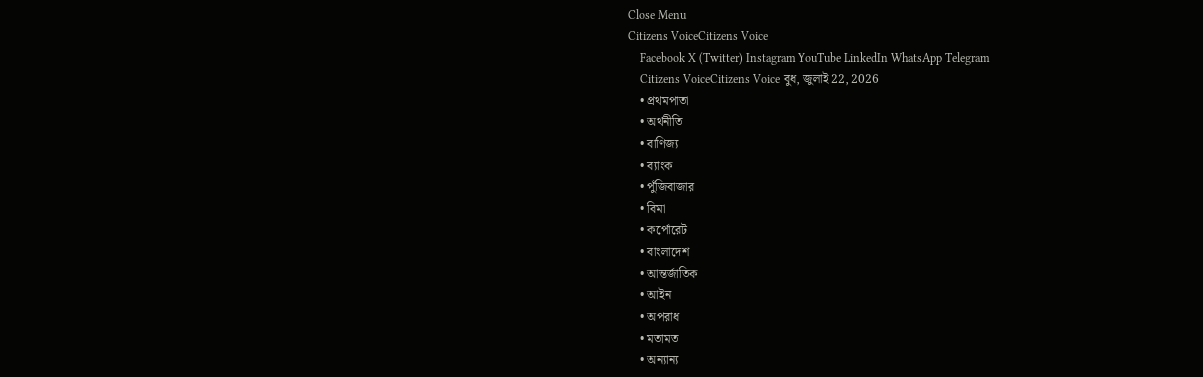Close Menu
Citizens VoiceCitizens Voice
    Facebook X (Twitter) Instagram YouTube LinkedIn WhatsApp Telegram
    Citizens VoiceCitizens Voice বুধ, জুলাই 22, 2026
    • প্রথমপাতা
    • অর্থনীতি
    • বাণিজ্য
    • ব্যাংক
    • পুঁজিবাজার
    • বিমা
    • কর্পোরেট
    • বাংলাদেশ
    • আন্তর্জাতিক
    • আইন
    • অপরাধ
    • মতামত
    • অন্যান্য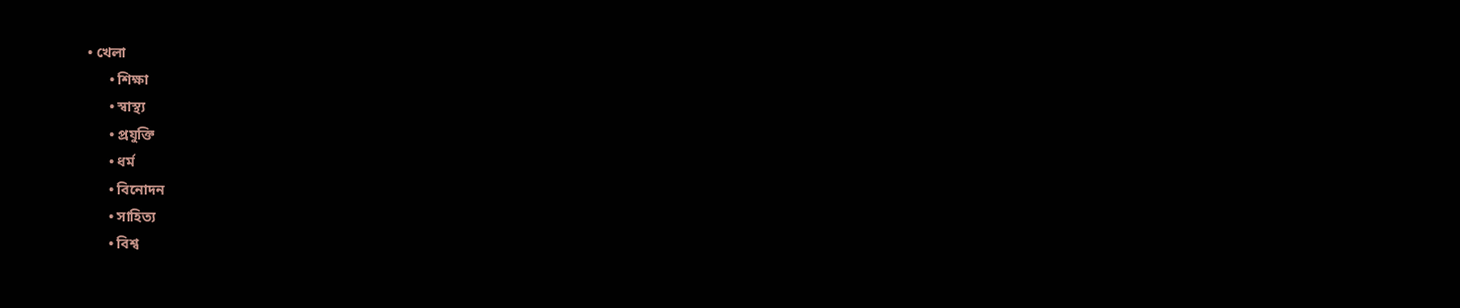• খেলা
      • শিক্ষা
      • স্বাস্থ্য
      • প্রযুক্তি
      • ধর্ম
      • বিনোদন
      • সাহিত্য
      • বিশ্ব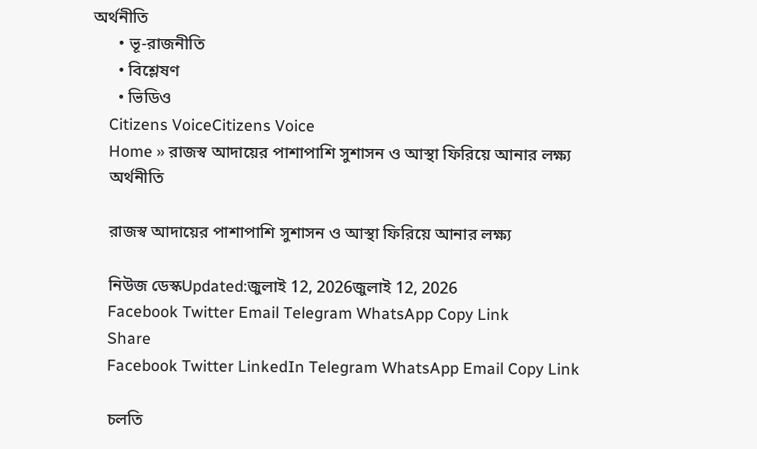অর্থনীতি
      • ভূ-রাজনীতি
      • বিশ্লেষণ
      • ভিডিও
    Citizens VoiceCitizens Voice
    Home » রাজস্ব আদায়ের পাশাপাশি সুশাসন ও আস্থা ফিরিয়ে আনার লক্ষ্য
    অর্থনীতি

    রাজস্ব আদায়ের পাশাপাশি সুশাসন ও আস্থা ফিরিয়ে আনার লক্ষ্য

    নিউজ ডেস্কUpdated:জুলাই 12, 2026জুলাই 12, 2026
    Facebook Twitter Email Telegram WhatsApp Copy Link
    Share
    Facebook Twitter LinkedIn Telegram WhatsApp Email Copy Link

    চলতি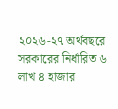২০২৬-২৭ অর্থবছরে সরকারের নির্ধারিত ৬ লাখ ৪ হাজার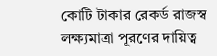কোটি টাকার রেকর্ড রাজস্ব লক্ষ্যমাত্রা পূরণের দায়িত্ব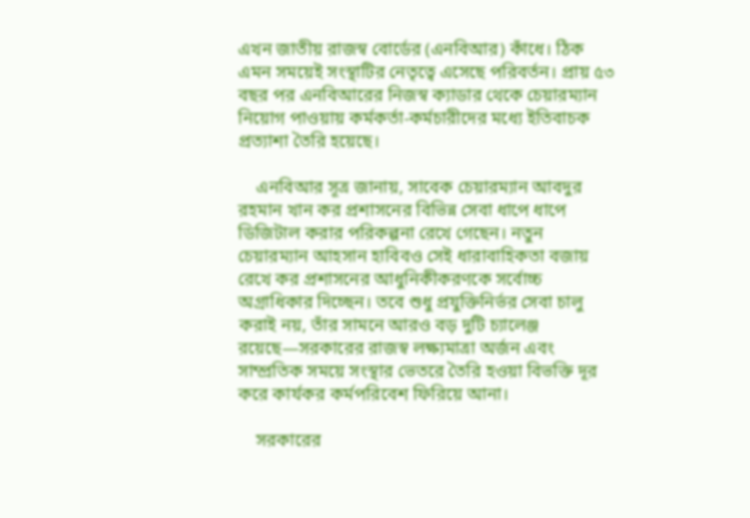এখন জাতীয় রাজস্ব বোর্ডের (এনবিআর) কাঁধে। ঠিক এমন সময়েই সংস্থাটির নেতৃত্বে এসেছে পরিবর্তন। প্রায় ৫৩ বছর পর এনবিআরের নিজস্ব ক্যাডার থেকে চেয়ারম্যান নিয়োগ পাওয়ায় কর্মকর্তা-কর্মচারীদের মধ্যে ইতিবাচক প্রত্যাশা তৈরি হয়েছে।

    এনবিআর সূত্র জানায়, সাবেক চেয়ারম্যান আবদুর রহমান খান কর প্রশাসনের বিভিন্ন সেবা ধাপে ধাপে ডিজিটাল করার পরিকল্পনা রেখে গেছেন। নতুন চেয়ারম্যান আহসান হাবিবও সেই ধারাবাহিকতা বজায় রেখে কর প্রশাসনের আধুনিকীকরণকে সর্বোচ্চ অগ্রাধিকার দিচ্ছেন। তবে শুধু প্রযুক্তিনির্ভর সেবা চালু করাই নয়, তাঁর সামনে আরও বড় দুটি চ্যালেঞ্জ রয়েছে—সরকারের রাজস্ব লক্ষ্যমাত্রা অর্জন এবং সাম্প্রতিক সময়ে সংস্থার ভেতরে তৈরি হওয়া বিভক্তি দূর করে কার্যকর কর্মপরিবেশ ফিরিয়ে আনা।

    সরকারের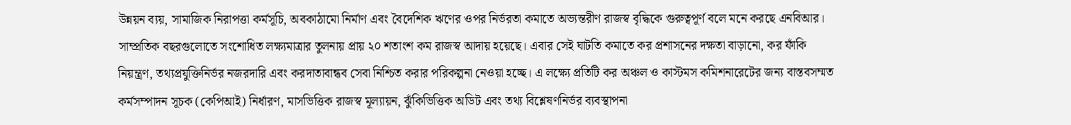উন্নয়ন ব্যয়, সামাজিক নিরাপত্তা কর্মসূচি, অবকাঠামো নির্মাণ এবং বৈদেশিক ঋণের ওপর নির্ভরতা কমাতে অভ্যন্তরীণ রাজস্ব বৃদ্ধিকে গুরুত্বপূর্ণ বলে মনে করছে এনবিআর। সাম্প্রতিক বছরগুলোতে সংশোধিত লক্ষ্যমাত্রার তুলনায় প্রায় ২০ শতাংশ কম রাজস্ব আদায় হয়েছে। এবার সেই ঘাটতি কমাতে কর প্রশাসনের দক্ষতা বাড়ানো, কর ফাঁকি নিয়ন্ত্রণ, তথ্যপ্রযুক্তিনির্ভর নজরদারি এবং করদাতাবান্ধব সেবা নিশ্চিত করার পরিকল্পনা নেওয়া হচ্ছে। এ লক্ষ্যে প্রতিটি কর অঞ্চল ও কাস্টমস কমিশনারেটের জন্য বাস্তবসম্মত কর্মসম্পাদন সূচক (কেপিআই) নির্ধারণ, মাসভিত্তিক রাজস্ব মূল্যায়ন, ঝুঁকিভিত্তিক অডিট এবং তথ্য বিশ্লেষণনির্ভর ব্যবস্থাপনা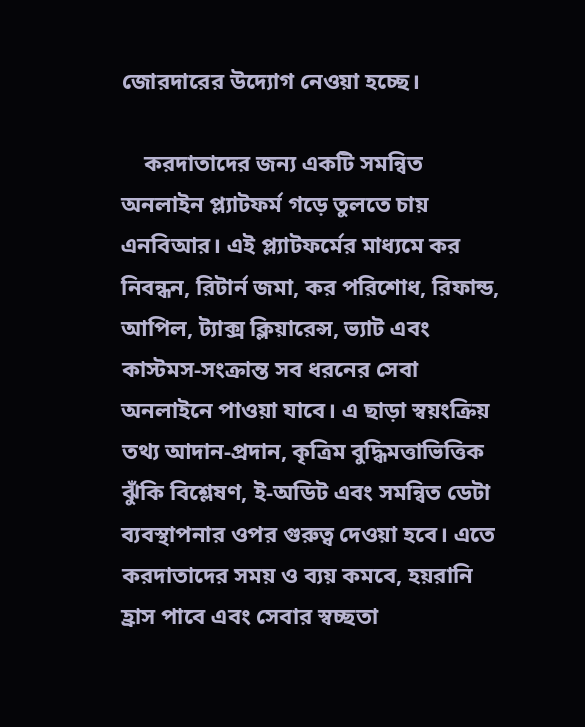জোরদারের উদ্যোগ নেওয়া হচ্ছে।

    করদাতাদের জন্য একটি সমন্বিত অনলাইন প্ল্যাটফর্ম গড়ে তুলতে চায় এনবিআর। এই প্ল্যাটফর্মের মাধ্যমে কর নিবন্ধন, রিটার্ন জমা, কর পরিশোধ, রিফান্ড, আপিল, ট্যাক্স ক্লিয়ারেন্স, ভ্যাট এবং কাস্টমস-সংক্রান্ত সব ধরনের সেবা অনলাইনে পাওয়া যাবে। এ ছাড়া স্বয়ংক্রিয় তথ্য আদান-প্রদান, কৃত্রিম বুদ্ধিমত্তাভিত্তিক ঝুঁকি বিশ্লেষণ, ই-অডিট এবং সমন্বিত ডেটা ব্যবস্থাপনার ওপর গুরুত্ব দেওয়া হবে। এতে করদাতাদের সময় ও ব্যয় কমবে, হয়রানি হ্রাস পাবে এবং সেবার স্বচ্ছতা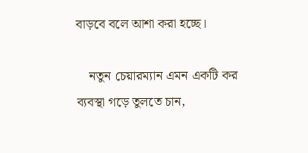বাড়বে বলে আশা করা হচ্ছে।

    নতুন চেয়ারম্যান এমন একটি কর ব্যবস্থা গড়ে তুলতে চান,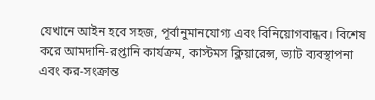যেখানে আইন হবে সহজ, পূর্বানুমানযোগ্য এবং বিনিয়োগবান্ধব। বিশেষ করে আমদানি-রপ্তানি কার্যক্রম, কাস্টমস ক্লিয়ারেন্স, ভ্যাট ব্যবস্থাপনা এবং কর-সংক্রান্ত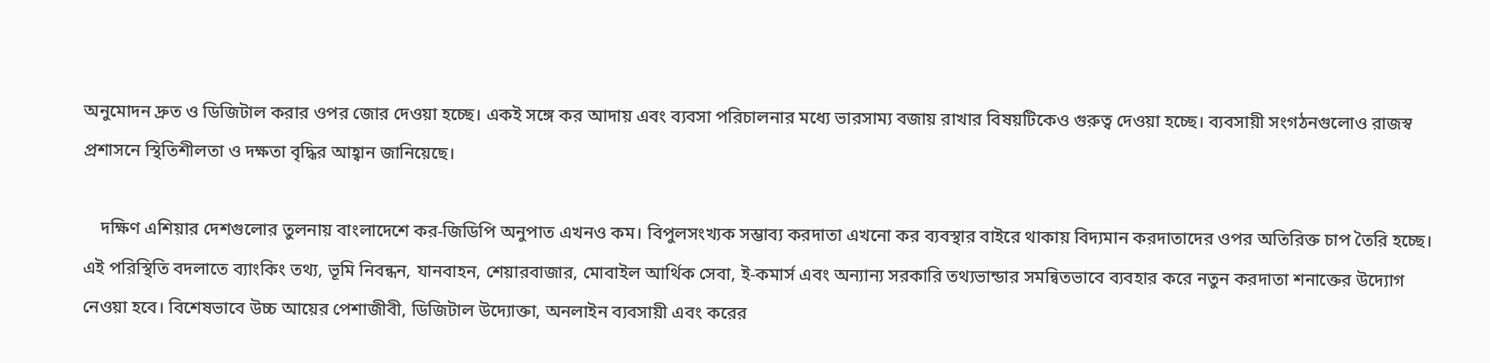অনুমোদন দ্রুত ও ডিজিটাল করার ওপর জোর দেওয়া হচ্ছে। একই সঙ্গে কর আদায় এবং ব্যবসা পরিচালনার মধ্যে ভারসাম্য বজায় রাখার বিষয়টিকেও গুরুত্ব দেওয়া হচ্ছে। ব্যবসায়ী সংগঠনগুলোও রাজস্ব প্রশাসনে স্থিতিশীলতা ও দক্ষতা বৃদ্ধির আহ্বান জানিয়েছে।

    দক্ষিণ এশিয়ার দেশগুলোর তুলনায় বাংলাদেশে কর-জিডিপি অনুপাত এখনও কম। বিপুলসংখ্যক সম্ভাব্য করদাতা এখনো কর ব্যবস্থার বাইরে থাকায় বিদ্যমান করদাতাদের ওপর অতিরিক্ত চাপ তৈরি হচ্ছে। এই পরিস্থিতি বদলাতে ব্যাংকিং তথ্য, ভূমি নিবন্ধন, যানবাহন, শেয়ারবাজার, মোবাইল আর্থিক সেবা, ই-কমার্স এবং অন্যান্য সরকারি তথ্যভান্ডার সমন্বিতভাবে ব্যবহার করে নতুন করদাতা শনাক্তের উদ্যোগ নেওয়া হবে। বিশেষভাবে উচ্চ আয়ের পেশাজীবী, ডিজিটাল উদ্যোক্তা, অনলাইন ব্যবসায়ী এবং করের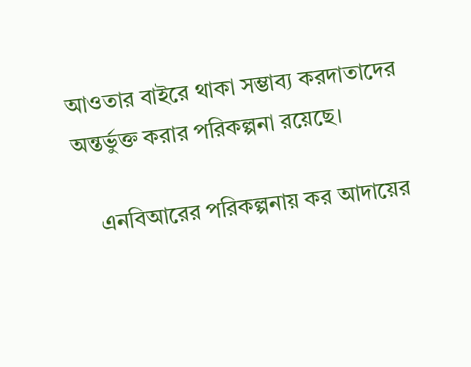আওতার বাইরে থাকা সম্ভাব্য করদাতাদের অন্তর্ভুক্ত করার পরিকল্পনা রয়েছে।

    এনবিআরের পরিকল্পনায় কর আদায়ের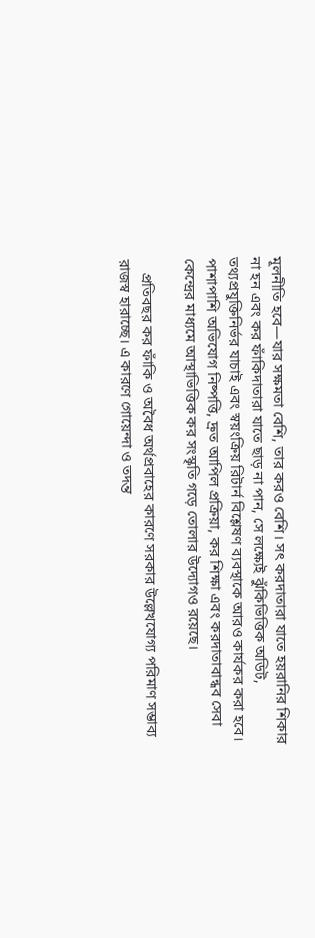মূলনীতি হবে—যার সক্ষমতা বেশি, তার করও বেশি। সৎ করদাতারা যাতে হয়রানির শিকার না হন এবং কর ফাঁকিদাতারা যাতে ছাড় না পান, সে লক্ষ্যেই ঝুঁকিভিত্তিক অডিট, তথ্যপ্রযুক্তিনির্ভর যাচাই এবং স্বয়ংক্রিয় রিটার্ন বিশ্লেষণ ব্যবস্থাকে আরও কার্যকর করা হবে। পাশাপাশি অভিযোগ নিষ্পত্তি, দ্রুত আপিল প্রক্রিয়া, কর শিক্ষা এবং করদাতাবান্ধব সেবা কেন্দ্রের মাধ্যমে আস্থাভিত্তিক কর সংস্কৃতি গড়ে তোলার উদ্যোগও রয়েছে।

    প্রতিবছর কর ফাঁকি ও অবৈধ অর্থপ্রবাহের কারণে সরকার উল্লেখযোগ্য পরিমাণ সম্ভাব্য রাজস্ব হারাচ্ছে। এ কারণে গোয়েন্দা ও তদন্ত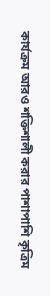কার্যক্রম আরও শক্তিশালী করার পাশাপাশি কৃত্রিম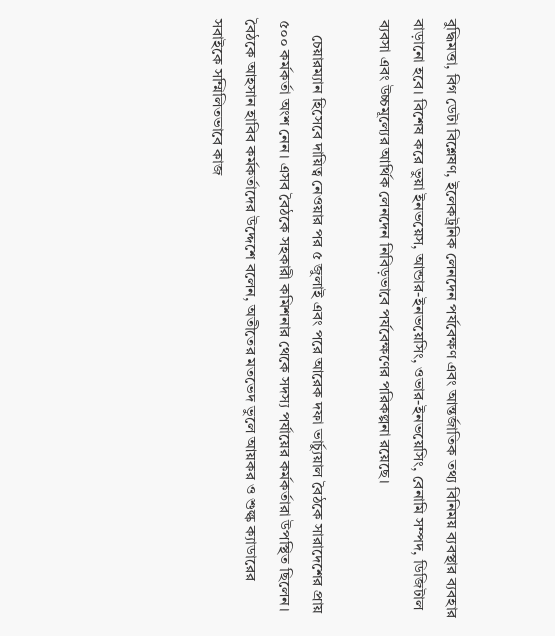বুদ্ধিমত্তা, বিগ ডেটা বিশ্লেষণ, ইলেকট্রনিক লেনদেন পর্যবেক্ষণ এবং আন্তর্জাতিক তথ্য বিনিময় ব্যবস্থার ব্যবহার বাড়ানো হবে। বিশেষ করে ভুয়া ইনভয়েস, আন্ডার-ইনভয়েসিং, ওভার-ইনভয়েসিং, বেনামি সম্পদ, ডিজিটাল ব্যবসা এবং উচ্চমূল্যের আর্থিক লেনদেন নিবিড়ভাবে পর্যবেক্ষণের পরিকল্পনা রয়েছে।

    চেয়ারম্যান হিসেবে দায়িত্ব নেওয়ার পর ৫ জুলাই এবং পরে আরেক দফা ভার্চ্যুয়াল বৈঠকে সারাদেশের প্রায় ৫০০ কর্মকর্তা অংশ নেন। এসব বৈঠকে সহকারী কমিশনার থেকে সদস্য পর্যায়ের কর্মকর্তারা উপস্থিত ছিলেন। বৈঠকে আহসান হাবিব কর্মকর্তাদের উদ্দেশে বলেন, অতীতের মতভেদ ভুলে আয়কর ও শুল্ক ক্যাডারের সবাইকে সম্মিলিতভাবে কাজ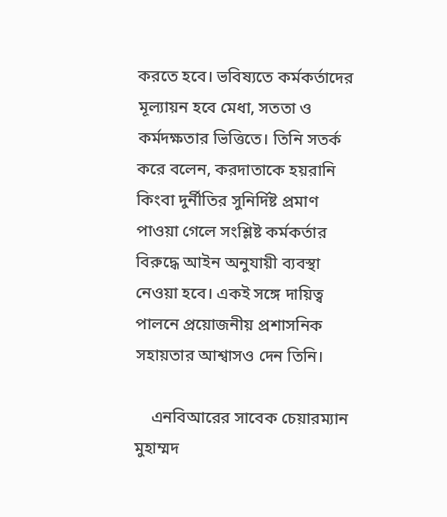করতে হবে। ভবিষ্যতে কর্মকর্তাদের মূল্যায়ন হবে মেধা, সততা ও কর্মদক্ষতার ভিত্তিতে। তিনি সতর্ক করে বলেন, করদাতাকে হয়রানি কিংবা দুর্নীতির সুনির্দিষ্ট প্রমাণ পাওয়া গেলে সংশ্লিষ্ট কর্মকর্তার বিরুদ্ধে আইন অনুযায়ী ব্যবস্থা নেওয়া হবে। একই সঙ্গে দায়িত্ব পালনে প্রয়োজনীয় প্রশাসনিক সহায়তার আশ্বাসও দেন তিনি।

    এনবিআরের সাবেক চেয়ারম্যান মুহাম্মদ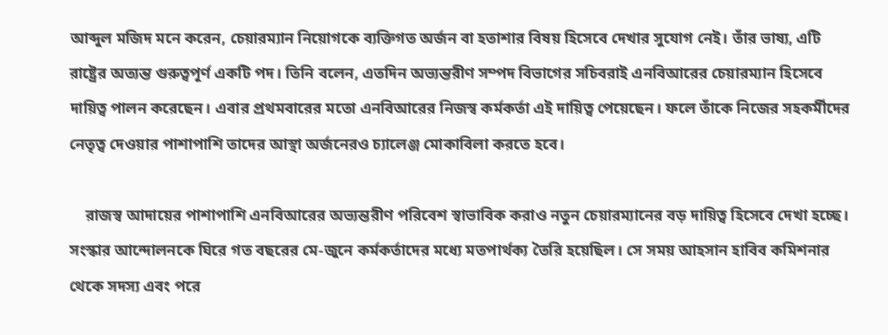আব্দুল মজিদ মনে করেন, চেয়ারম্যান নিয়োগকে ব্যক্তিগত অর্জন বা হতাশার বিষয় হিসেবে দেখার সুযোগ নেই। তাঁর ভাষ্য, এটি রাষ্ট্রের অত্যন্ত গুরুত্বপূর্ণ একটি পদ। তিনি বলেন, এতদিন অভ্যন্তরীণ সম্পদ বিভাগের সচিবরাই এনবিআরের চেয়ারম্যান হিসেবে দায়িত্ব পালন করেছেন। এবার প্রথমবারের মতো এনবিআরের নিজস্ব কর্মকর্তা এই দায়িত্ব পেয়েছেন। ফলে তাঁকে নিজের সহকর্মীদের নেতৃত্ব দেওয়ার পাশাপাশি তাদের আস্থা অর্জনেরও চ্যালেঞ্জ মোকাবিলা করতে হবে।

    রাজস্ব আদায়ের পাশাপাশি এনবিআরের অভ্যন্তরীণ পরিবেশ স্বাভাবিক করাও নতুন চেয়ারম্যানের বড় দায়িত্ব হিসেবে দেখা হচ্ছে। সংস্কার আন্দোলনকে ঘিরে গত বছরের মে-জুনে কর্মকর্তাদের মধ্যে মতপার্থক্য তৈরি হয়েছিল। সে সময় আহসান হাবিব কমিশনার থেকে সদস্য এবং পরে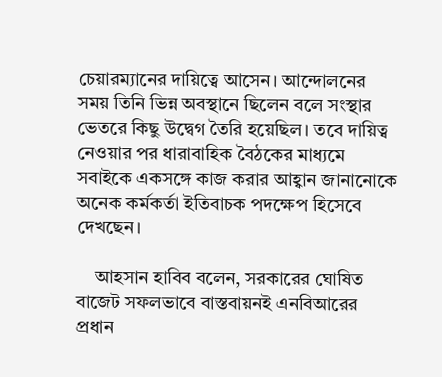চেয়ারম্যানের দায়িত্বে আসেন। আন্দোলনের সময় তিনি ভিন্ন অবস্থানে ছিলেন বলে সংস্থার ভেতরে কিছু উদ্বেগ তৈরি হয়েছিল। তবে দায়িত্ব নেওয়ার পর ধারাবাহিক বৈঠকের মাধ্যমে সবাইকে একসঙ্গে কাজ করার আহ্বান জানানোকে অনেক কর্মকর্তা ইতিবাচক পদক্ষেপ হিসেবে দেখছেন।

    আহসান হাবিব বলেন, সরকারের ঘোষিত বাজেট সফলভাবে বাস্তবায়নই এনবিআরের প্রধান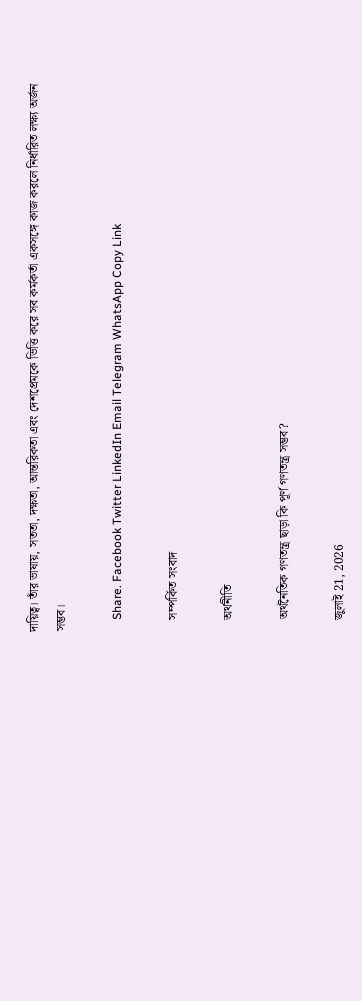দায়িত্ব। তাঁর ভাষায়, সততা, দক্ষতা, আন্তরিকতা এবং দেশপ্রেমকে ভিত্তি করে সব কর্মকর্তা একসঙ্গে কাজ করলে নির্ধারিত লক্ষ্য অর্জন সম্ভব।

    Share. Facebook Twitter LinkedIn Email Telegram WhatsApp Copy Link

    সম্পর্কিত সংবাদ

    অর্থনীতি

    অর্থনৈতিক গণতন্ত্র ছাড়া কি পূর্ণ গণতন্ত্র সম্ভব?

    জুলাই 21, 2026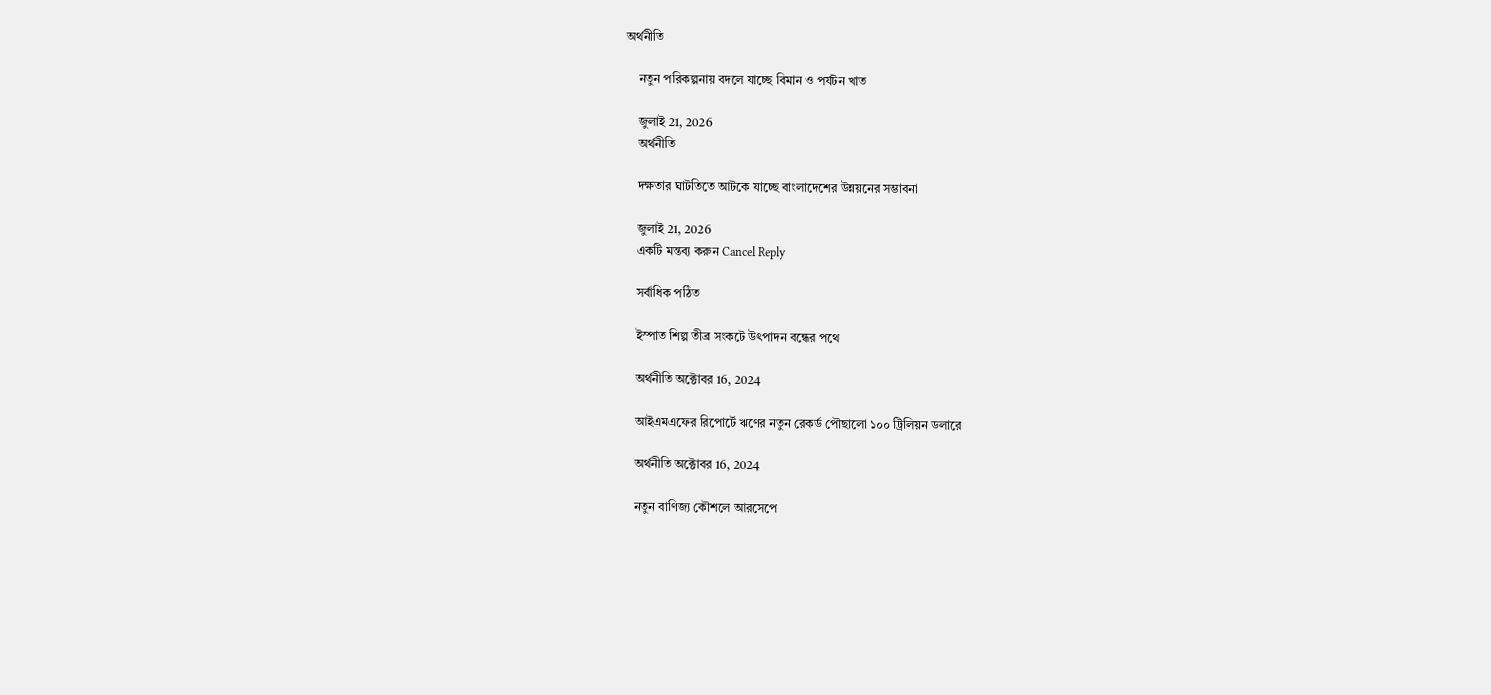অর্থনীতি

    নতুন পরিকল্পনায় বদলে যাচ্ছে বিমান ও পর্যটন খাত

    জুলাই 21, 2026
    অর্থনীতি

    দক্ষতার ঘাটতিতে আটকে যাচ্ছে বাংলাদেশের উন্নয়নের সম্ভাবনা

    জুলাই 21, 2026
    একটি মন্তব্য করুন Cancel Reply

    সর্বাধিক পঠিত

    ইস্পাত শিল্প তীব্র সংকটে উৎপাদন বন্ধের পথে

    অর্থনীতি অক্টোবর 16, 2024

    আইএমএফের রিপোর্টে ঋণের নতুন রেকর্ড পৌছালো ১০০ ট্রিলিয়ন ডলারে

    অর্থনীতি অক্টোবর 16, 2024

    নতুন বাণিজ্য কৌশলে আরসেপে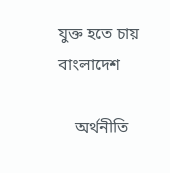যুক্ত হতে চায় বাংলাদেশ

    অর্থনীতি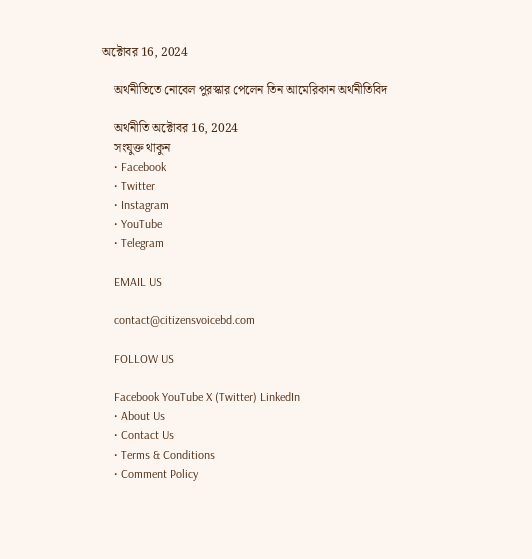অক্টোবর 16, 2024

    অর্থনীতিতে নোবেল পুরস্কার পেলেন তিন আমেরিকান অর্থনীতিবিদ

    অর্থনীতি অক্টোবর 16, 2024
    সংযুক্ত থাকুন
    • Facebook
    • Twitter
    • Instagram
    • YouTube
    • Telegram

    EMAIL US

    contact@citizensvoicebd.com

    FOLLOW US

    Facebook YouTube X (Twitter) LinkedIn
    • About Us
    • Contact Us
    • Terms & Conditions
    • Comment Policy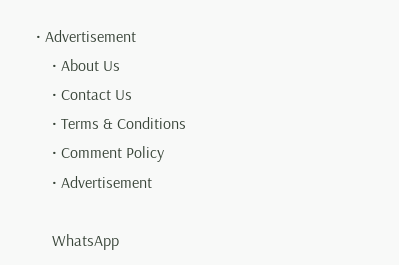• Advertisement
    • About Us
    • Contact Us
    • Terms & Conditions
    • Comment Policy
    • Advertisement

    WhatsApp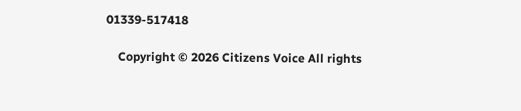01339-517418

    Copyright © 2026 Citizens Voice All rights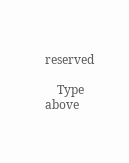reserved

    Type above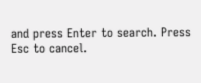and press Enter to search. Press Esc to cancel.